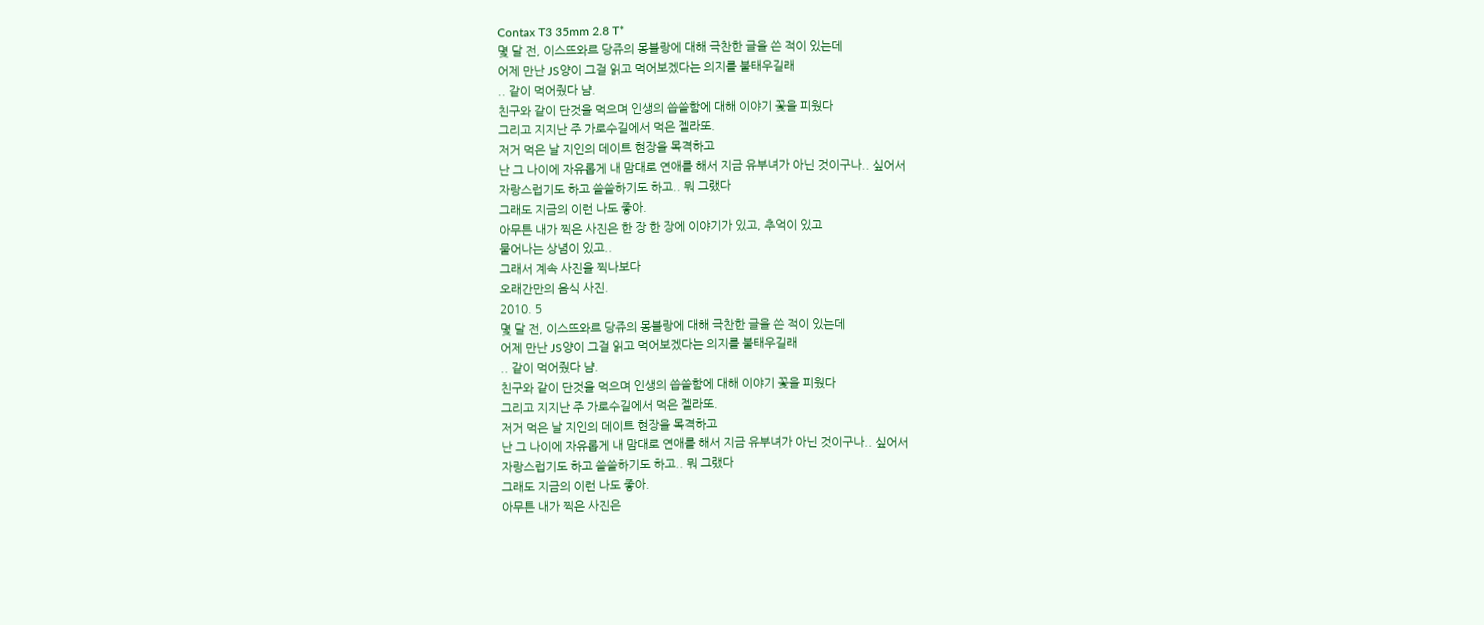Contax T3 35mm 2.8 T*
몇 달 전, 이스뜨와르 당쥬의 몽블랑에 대해 극찬한 글을 쓴 적이 있는데
어제 만난 JS양이 그걸 읽고 먹어보겠다는 의지를 불태우길래
.. 같이 먹어줬다 냠.
친구와 같이 단것을 먹으며 인생의 씁쓸함에 대해 이야기 꽃을 피웠다
그리고 지지난 주 가로수길에서 먹은 젤라또.
저거 먹은 날 지인의 데이트 현장을 목격하고
난 그 나이에 자유롭게 내 맘대로 연애를 해서 지금 유부녀가 아닌 것이구나.. 싶어서
자랑스럽기도 하고 쓸쓸하기도 하고.. 뭐 그랬다
그래도 지금의 이런 나도 좋아.
아무튼 내가 찍은 사진은 한 장 한 장에 이야기가 있고, 추억이 있고
뭍어나는 상념이 있고..
그래서 계속 사진을 찍나보다
오래간만의 음식 사진.
2010. 5
몇 달 전, 이스뜨와르 당쥬의 몽블랑에 대해 극찬한 글을 쓴 적이 있는데
어제 만난 JS양이 그걸 읽고 먹어보겠다는 의지를 불태우길래
.. 같이 먹어줬다 냠.
친구와 같이 단것을 먹으며 인생의 씁쓸함에 대해 이야기 꽃을 피웠다
그리고 지지난 주 가로수길에서 먹은 젤라또.
저거 먹은 날 지인의 데이트 현장을 목격하고
난 그 나이에 자유롭게 내 맘대로 연애를 해서 지금 유부녀가 아닌 것이구나.. 싶어서
자랑스럽기도 하고 쓸쓸하기도 하고.. 뭐 그랬다
그래도 지금의 이런 나도 좋아.
아무튼 내가 찍은 사진은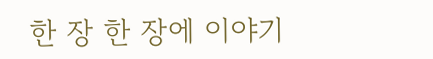한 장 한 장에 이야기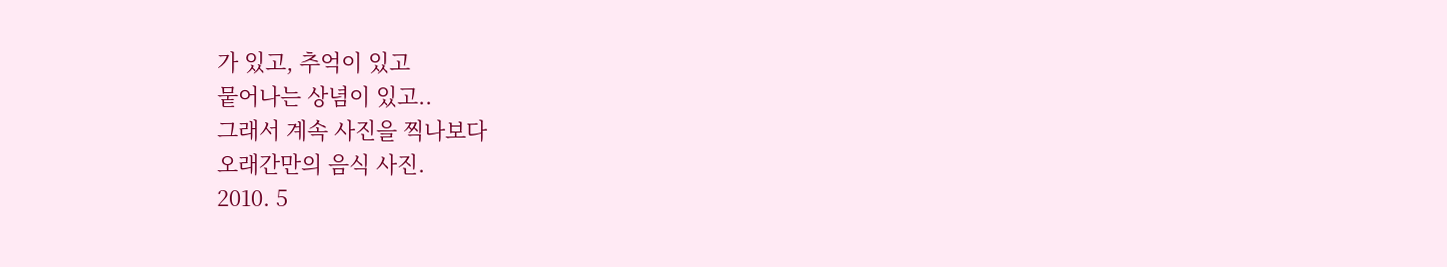가 있고, 추억이 있고
뭍어나는 상념이 있고..
그래서 계속 사진을 찍나보다
오래간만의 음식 사진.
2010. 5